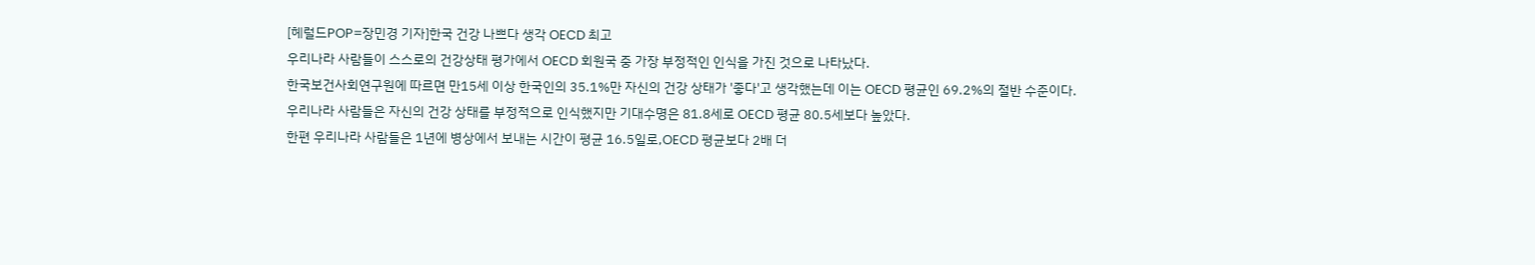[헤럴드POP=장민경 기자]한국 건강 나쁘다 생각 OECD 최고
우리나라 사람들이 스스로의 건강상태 평가에서 OECD 회원국 중 가장 부정적인 인식을 가진 것으로 나타났다.
한국보건사회연구원에 따르면 만15세 이상 한국인의 35.1%만 자신의 건강 상태가 '좋다'고 생각했는데 이는 OECD 평균인 69.2%의 절반 수준이다.
우리나라 사람들은 자신의 건강 상태를 부정적으로 인식했지만 기대수명은 81.8세로 OECD 평균 80.5세보다 높았다.
한편 우리나라 사람들은 1년에 병상에서 보내는 시간이 평균 16.5일로,OECD 평균보다 2배 더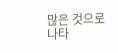많은 것으로 나타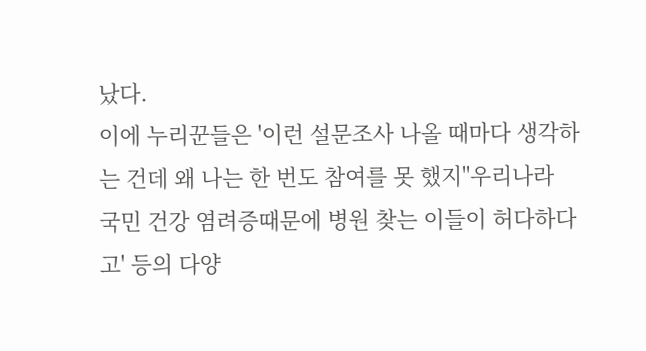났다.
이에 누리꾼들은 '이런 설문조사 나올 때마다 생각하는 건데 왜 나는 한 번도 참여를 못 했지''우리나라 국민 건강 염려증때문에 병원 찾는 이들이 허다하다고' 등의 다양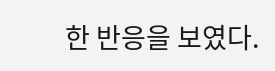한 반응을 보였다.